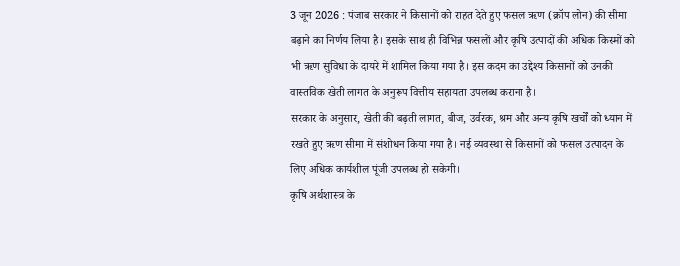3 जून 2026 : पंजाब सरकार ने किसानों को राहत देते हुए फसल ऋण (क्रॉप लोन) की सीमा बढ़ाने का निर्णय लिया है। इसके साथ ही विभिन्न फसलों और कृषि उत्पादों की अधिक किस्मों को भी ऋण सुविधा के दायरे में शामिल किया गया है। इस कदम का उद्देश्य किसानों को उनकी वास्तविक खेती लागत के अनुरूप वित्तीय सहायता उपलब्ध कराना है।
सरकार के अनुसार, खेती की बढ़ती लागत, बीज, उर्वरक, श्रम और अन्य कृषि खर्चों को ध्यान में रखते हुए ऋण सीमा में संशोधन किया गया है। नई व्यवस्था से किसानों को फसल उत्पादन के लिए अधिक कार्यशील पूंजी उपलब्ध हो सकेगी।
कृषि अर्थशास्त्र के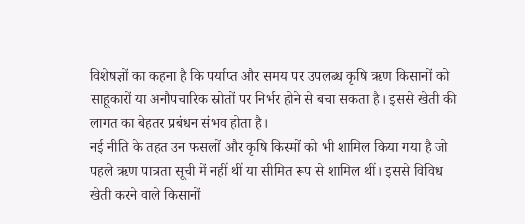विशेषज्ञों का कहना है कि पर्याप्त और समय पर उपलब्ध कृषि ऋण किसानों को साहूकारों या अनौपचारिक स्रोतों पर निर्भर होने से बचा सकता है। इससे खेती की लागत का बेहतर प्रबंधन संभव होता है।
नई नीति के तहत उन फसलों और कृषि किस्मों को भी शामिल किया गया है जो पहले ऋण पात्रता सूची में नहीं थीं या सीमित रूप से शामिल थीं। इससे विविध खेती करने वाले किसानों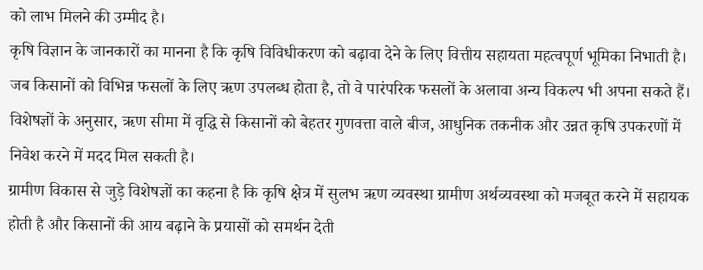को लाभ मिलने की उम्मीद है।
कृषि विज्ञान के जानकारों का मानना है कि कृषि विविधीकरण को बढ़ावा देने के लिए वित्तीय सहायता महत्वपूर्ण भूमिका निभाती है। जब किसानों को विभिन्न फसलों के लिए ऋण उपलब्ध होता है, तो वे पारंपरिक फसलों के अलावा अन्य विकल्प भी अपना सकते हैं।
विशेषज्ञों के अनुसार, ऋण सीमा में वृद्धि से किसानों को बेहतर गुणवत्ता वाले बीज, आधुनिक तकनीक और उन्नत कृषि उपकरणों में निवेश करने में मदद मिल सकती है।
ग्रामीण विकास से जुड़े विशेषज्ञों का कहना है कि कृषि क्षेत्र में सुलभ ऋण व्यवस्था ग्रामीण अर्थव्यवस्था को मजबूत करने में सहायक होती है और किसानों की आय बढ़ाने के प्रयासों को समर्थन देती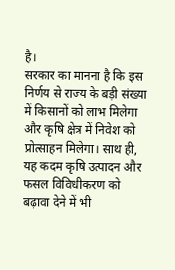है।
सरकार का मानना है कि इस निर्णय से राज्य के बड़ी संख्या में किसानों को लाभ मिलेगा और कृषि क्षेत्र में निवेश को प्रोत्साहन मिलेगा। साथ ही, यह कदम कृषि उत्पादन और फसल विविधीकरण को बढ़ावा देने में भी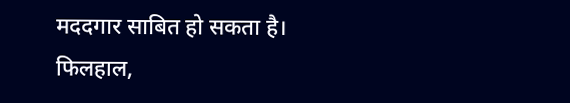मददगार साबित हो सकता है।
फिलहाल,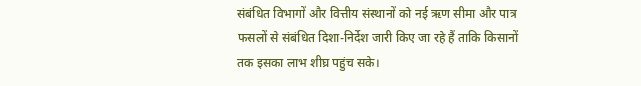संबंधित विभागों और वित्तीय संस्थानों को नई ऋण सीमा और पात्र फसलों से संबंधित दिशा-निर्देश जारी किए जा रहे हैं ताकि किसानों तक इसका लाभ शीघ्र पहुंच सके।